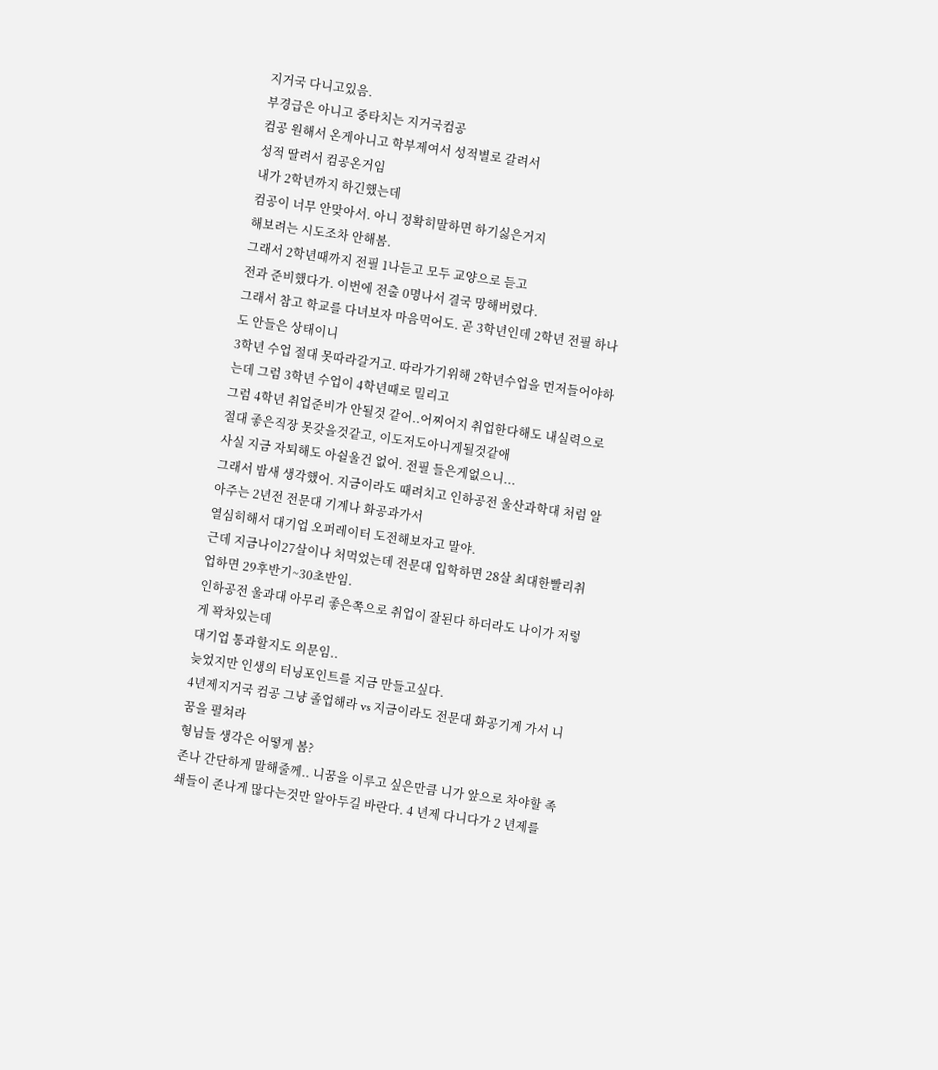지거국 다니고있음.
부경급은 아니고 중타치는 지거국컴공
컴공 원해서 온게아니고 학부제여서 성적별로 갈려서
성적 딸려서 컴공온거임
내가 2학년까지 하긴했는데
컴공이 너무 안맞아서. 아니 정확히말하면 하기싫은거지
해보려는 시도조차 안해봄.
그래서 2학년때까지 전필 1나듣고 모두 교양으로 듣고
전과 준비했다가. 이번에 전출 0명나서 결국 망해버렸다.
그래서 참고 학교를 다녀보자 마음먹어도. 곧 3학년인데 2학년 전필 하나도 안들은 상태이니
3학년 수업 절대 못따라갈거고. 따라가기위해 2학년수업을 먼저들어야하는데 그럼 3학년 수업이 4학년때로 밀리고
그럼 4학년 취업준비가 안될것 같어..어찌어지 취업한다해도 내실력으로 절대 좋은직장 못갖을것같고, 이도저도아니게될것같애
사실 지금 자퇴해도 아쉴울건 없어. 전필 들은게없으니...
그래서 밤새 생각했어. 지금이라도 때려치고 인하공전 울산과학대 처럼 알아주는 2년전 전문대 기계나 화공과가서
열심히해서 대기업 오퍼레이터 도전해보자고 말야.
근데 지금나이27살이나 처먹었는데 전문대 입학하면 28살 최대한빨리취업하면 29후반기~30초반임.
인하공전 울과대 아무리 좋은쪽으로 취업이 잘된다 하더라도 나이가 저렇게 꽉차있는데
대기업 통과할지도 의문임..
늦었지만 인생의 터닝포인트를 지금 만들고싶다.
4년제지거국 컴공 그냥 졸업해라 vs 지금이라도 전문대 화공기계 가서 니꿈을 펼쳐라
형님들 생각은 어떻게 봄?
존나 간단하게 말해줄께.. 니꿈을 이루고 싶은만큼 니가 앞으로 차야할 족쇄들이 존나게 많다는것만 알아두길 바란다. 4 년제 다니다가 2 년제를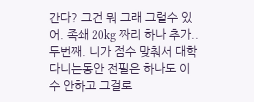간다? 그건 뭐 그래 그럴수 있어. 족쇄 20kg 짜리 하나 추가.. 두번째. 니가 점수 맞춰서 대학 다니는동안 전필은 하나도 이수 안하고 그걸로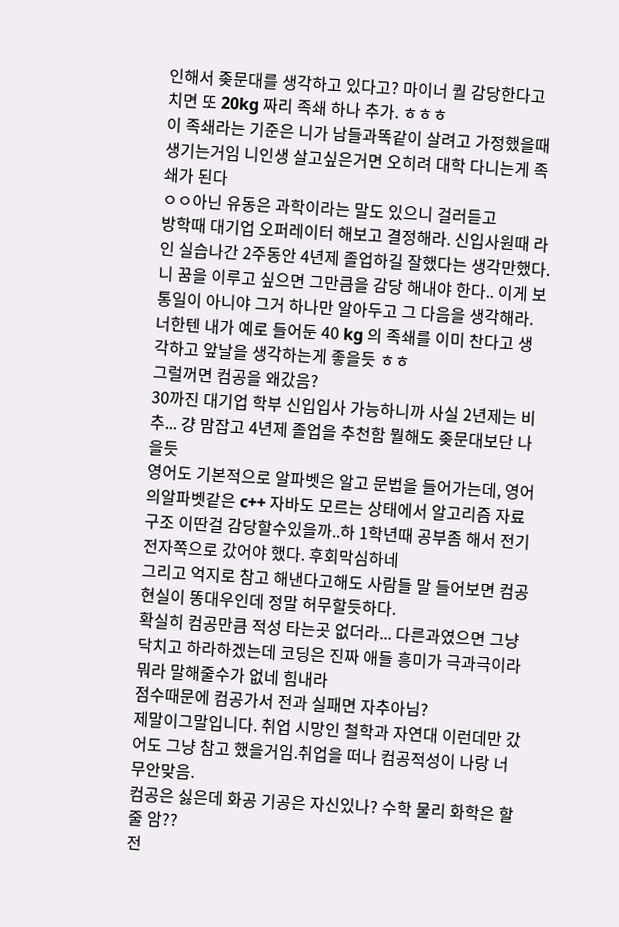인해서 좆문대를 생각하고 있다고? 마이너 퀄 감당한다고 치면 또 20kg 짜리 족쇄 하나 추가. ㅎㅎㅎ
이 족쇄라는 기준은 니가 남들과똑같이 살려고 가정했을때 생기는거임 니인생 살고싶은거면 오히려 대학 다니는게 족쇄가 된다
ㅇㅇ아닌 유동은 과학이라는 말도 있으니 걸러듣고
방학때 대기업 오퍼레이터 해보고 결정해라. 신입사원때 라인 실습나간 2주동안 4년제 졸업하길 잘했다는 생각만했다.
니 꿈을 이루고 싶으면 그만큼을 감당 해내야 한다.. 이게 보통일이 아니야 그거 하나만 알아두고 그 다음을 생각해라. 너한텐 내가 예로 들어둔 40 kg 의 족쇄를 이미 찬다고 생각하고 앞날을 생각하는게 좋을듯 ㅎㅎ
그럴꺼면 컴공을 왜갔음?
30까진 대기업 학부 신입입사 가능하니까 사실 2년제는 비추... 걍 맘잡고 4년제 졸업을 추천함 뭘해도 좆문대보단 나을듯
영어도 기본적으로 알파벳은 알고 문법을 들어가는데, 영어의알파벳같은 c++ 자바도 모르는 상태에서 알고리즘 자료구조 이딴걸 감당할수있을까..하 1학년때 공부좀 해서 전기 전자쪽으로 갔어야 했다. 후회막심하네
그리고 억지로 참고 해낸다고해도 사람들 말 들어보면 컴공 현실이 똥대우인데 정말 허무할듯하다.
확실히 컴공만큼 적성 타는곳 없더라... 다른과였으면 그냥 닥치고 하라하겠는데 코딩은 진짜 애들 흥미가 극과극이라 뭐라 말해줄수가 없네 힘내라
점수때문에 컴공가서 전과 실패면 자추아님?
제말이그말입니다. 취업 시망인 철학과 자연대 이런데만 갔어도 그냥 참고 했을거임.취업을 떠나 컴공적성이 나랑 너무안맞음.
컴공은 싫은데 화공 기공은 자신있나? 수학 물리 화학은 할 줄 암??
전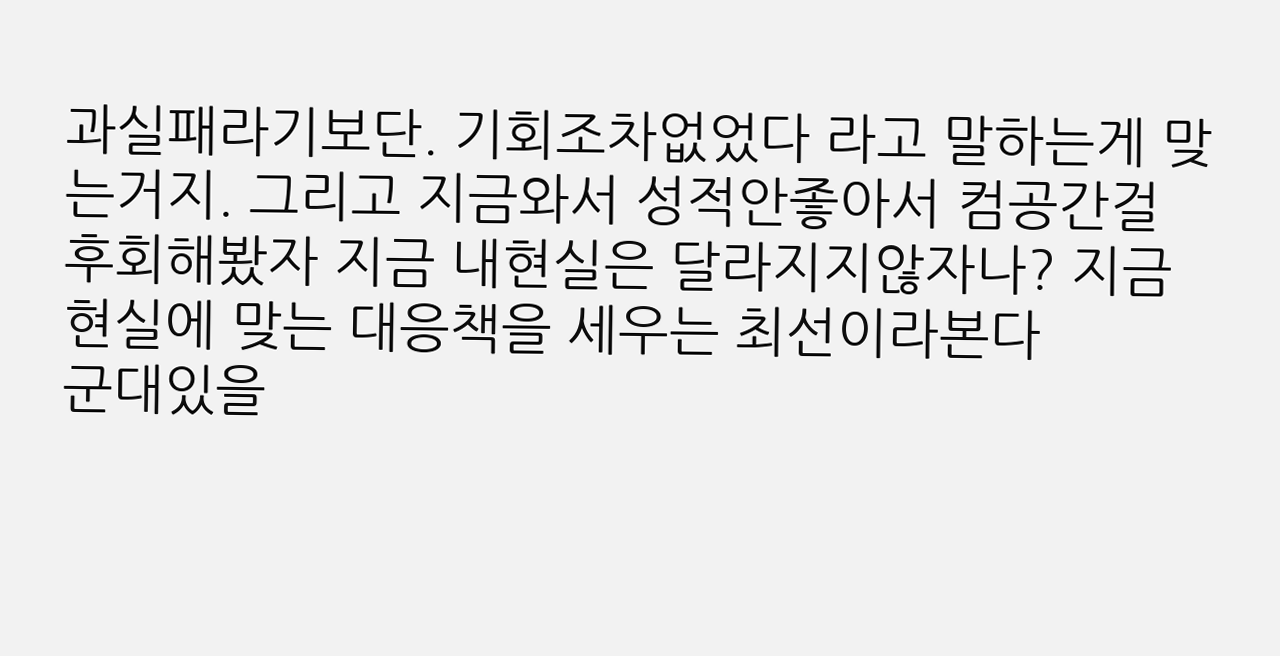과실패라기보단. 기회조차없었다 라고 말하는게 맞는거지. 그리고 지금와서 성적안좋아서 컴공간걸 후회해봤자 지금 내현실은 달라지지않자나? 지금현실에 맞는 대응책을 세우는 최선이라본다
군대있을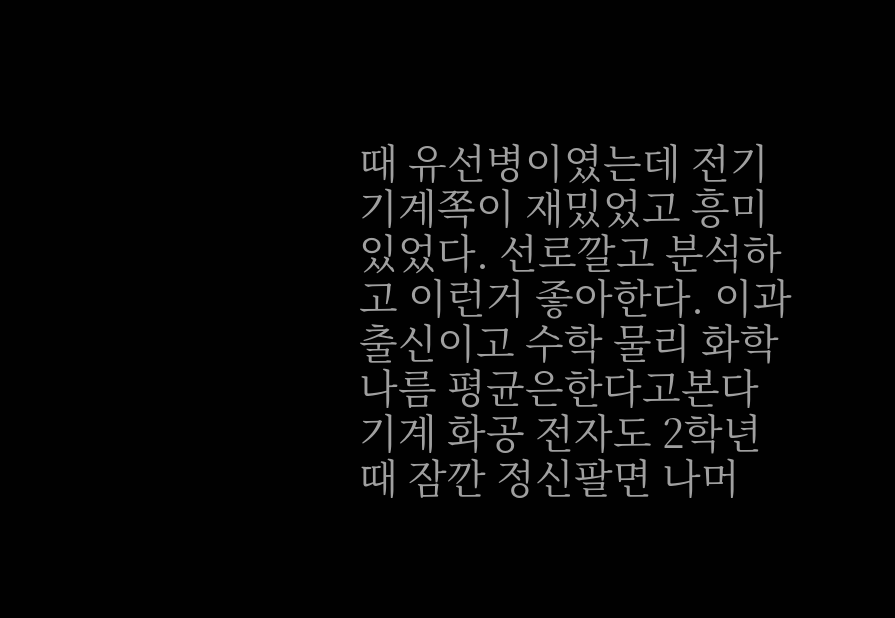때 유선병이였는데 전기 기계쪽이 재밌었고 흥미있었다. 선로깔고 분석하고 이런거 좋아한다. 이과출신이고 수학 물리 화학 나름 평균은한다고본다
기계 화공 전자도 2학년때 잠깐 정신팔면 나머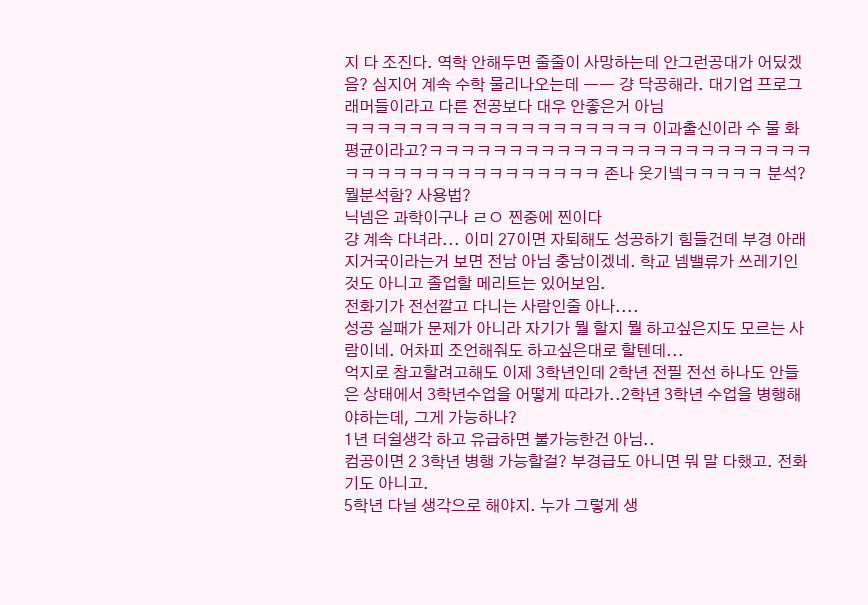지 다 조진다. 역학 안해두면 줄줄이 사망하는데 안그런공대가 어딨겠음? 심지어 계속 수학 물리나오는데 ㅡㅡ 걍 닥공해라. 대기업 프로그래머들이라고 다른 전공보다 대우 안좋은거 아님
ㅋㅋㅋㅋㅋㅋㅋㅋㅋㅋㅋㅋㅋㅋㅋㅋㅋㅋㅋ 이과출신이라 수 물 화 평균이라고?ㅋㅋㅋㅋㅋㅋㅋㅋㅋㅋㅋㅋㅋㅋㅋㅋㅋㅋㅋㅋㅋㅋㅋㅋㅋㅋㅋㅋㅋㅋㅋㅋㅋㅋㅋㅋㅋㅋㅋㅋ 존나 웃기넼ㅋㅋㅋㅋㅋ 분석? 뭘분석함? 사용법?
닉넴은 과학이구나 ㄹㅇ 찐중에 찐이다
걍 계속 다녀라... 이미 27이면 자퇴해도 성공하기 힘들건데 부경 아래 지거국이라는거 보면 전남 아님 충남이겠네. 학교 넴밸류가 쓰레기인것도 아니고 졸업할 메리트는 있어보임.
전화기가 전선깔고 다니는 사람인줄 아나....
성공 실패가 문제가 아니라 자기가 뭘 할지 뭘 하고싶은지도 모르는 사람이네. 어차피 조언해줘도 하고싶은대로 할텐데...
억지로 참고할려고해도 이제 3학년인데 2학년 전필 전선 하나도 안들은 상태에서 3학년수업을 어떻게 따라가..2학년 3학년 수업을 병행해야하는데, 그게 가능하나?
1년 더쉴생각 하고 유급하면 불가능한건 아님..
컴공이면 2 3학년 병행 가능할걸? 부경급도 아니면 뭐 말 다했고. 전화기도 아니고.
5학년 다닐 생각으로 해야지. 누가 그렇게 생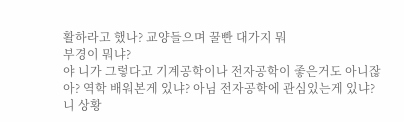활하라고 했나? 교양들으며 꿀빤 대가지 뭐
부경이 뭐냐?
야 니가 그렇다고 기계공학이나 전자공학이 좋은거도 아니잖아? 역학 배워본게 있냐? 아님 전자공학에 관심있는게 있냐? 니 상황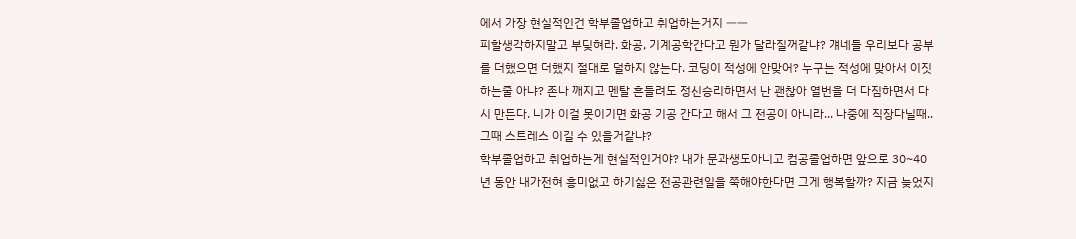에서 가장 현실적인건 학부졸업하고 취업하는거지 ㅡㅡ
피할생각하지말고 부딪혀라. 화공, 기계공학간다고 뭔가 달라질꺼같냐? 걔네들 우리보다 공부를 더했으면 더했지 절대로 덜하지 않는다. 코딩이 적성에 안맞어? 누구는 적성에 맞아서 이짓하는줄 아냐? 존나 깨지고 멘탈 흔들려도 정신승리하면서 난 괜찮아 열번을 더 다짐하면서 다시 만든다. 니가 이걸 못이기면 화공 기공 간다고 해서 그 전공이 아니라... 나중에 직장다닐때.. 그때 스트레스 이길 수 있을거같냐?
학부졸업하고 취업하는게 현실적인거야? 내가 문과생도아니고 컴공졸업하면 앞으로 30~40년 동안 내가전혀 흥미없고 하기싫은 전공관련일을 쭉해야한다면 그게 행복할까? 지금 늦었지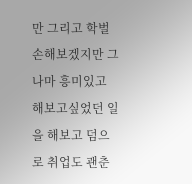만 그리고 학벌 손해보겠지만 그나마 흥미있고 해보고싶었던 일을 해보고 덤으로 취업도 괜춘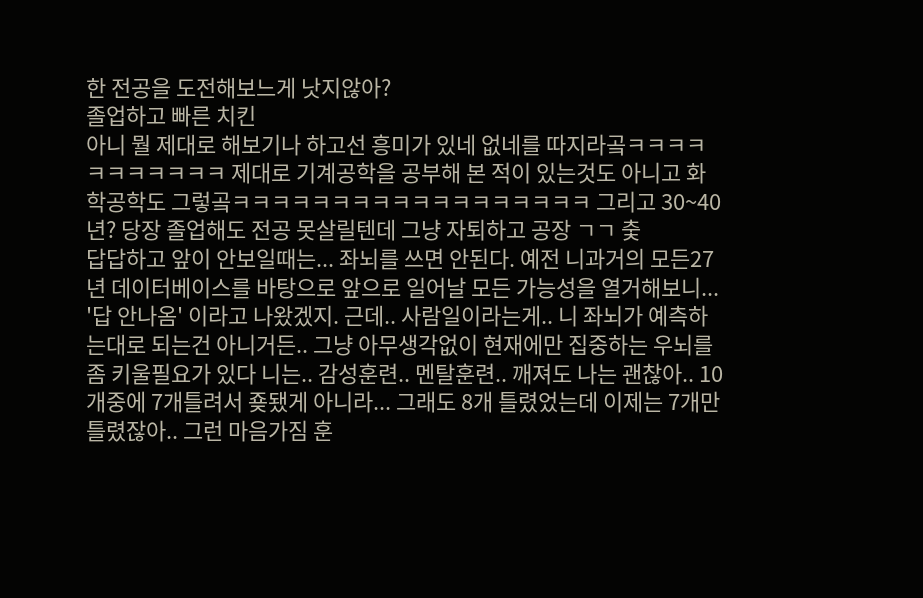한 전공을 도전해보느게 낫지않아?
졸업하고 빠른 치킨
아니 뭘 제대로 해보기나 하고선 흥미가 있네 없네를 따지라곸ㅋㅋㅋㅋㅋㅋㅋㅋㅋㅋㅋ 제대로 기계공학을 공부해 본 적이 있는것도 아니고 화학공학도 그렇곸ㅋㅋㅋㅋㅋㅋㅋㅋㅋㅋㅋㅋㅋㅋㅋㅋㅋㅋ 그리고 30~40년? 당장 졸업해도 전공 못살릴텐데 그냥 자퇴하고 공장 ㄱㄱ 춫
답답하고 앞이 안보일때는... 좌뇌를 쓰면 안된다. 예전 니과거의 모든27년 데이터베이스를 바탕으로 앞으로 일어날 모든 가능성을 열거해보니... '답 안나옴' 이라고 나왔겠지. 근데.. 사람일이라는게.. 니 좌뇌가 예측하는대로 되는건 아니거든.. 그냥 아무생각없이 현재에만 집중하는 우뇌를 좀 키울필요가 있다 니는.. 감성훈련.. 멘탈훈련.. 깨져도 나는 괜찮아.. 10개중에 7개틀려서 죶됐게 아니라... 그래도 8개 틀렸었는데 이제는 7개만 틀렸잖아.. 그런 마음가짐 훈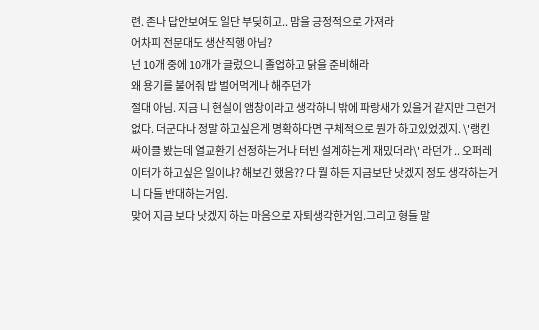련. 존나 답안보여도 일단 부딪히고.. 맘을 긍정적으로 가져라
어차피 전문대도 생산직행 아님?
넌 10개 중에 10개가 글렀으니 졸업하고 닭을 준비해라
왜 용기를 불어줘 밥 벌어먹게나 해주던가
절대 아님. 지금 니 현실이 앰창이라고 생각하니 밖에 파랑새가 있을거 같지만 그런거 없다. 더군다나 정말 하고싶은게 명확하다면 구체적으로 뭔가 하고있었겠지. \'랭킨 싸이클 봤는데 열교환기 선정하는거나 터빈 설계하는게 재밌더라\' 라던가 .. 오퍼레이터가 하고싶은 일이냐? 해보긴 했음?? 다 뭘 하든 지금보단 낫겠지 정도 생각하는거니 다들 반대하는거임.
맞어 지금 보다 낫겠지 하는 마음으로 자퇴생각한거임.그리고 형들 말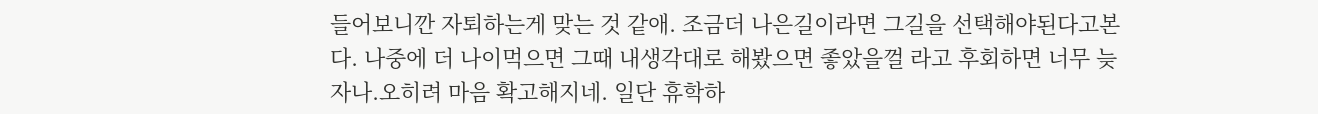들어보니깐 자퇴하는게 맞는 것 같애. 조금더 나은길이라면 그길을 선택해야된다고본다. 나중에 더 나이먹으면 그때 내생각대로 해봤으면 좋았을껄 라고 후회하면 너무 늦자나.오히려 마음 확고해지네. 일단 휴학하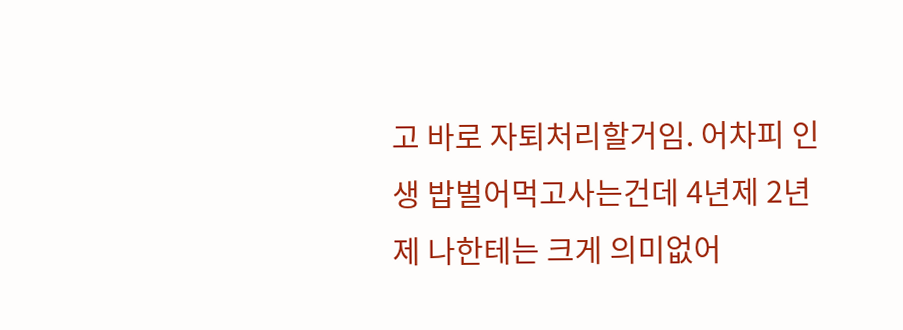고 바로 자퇴처리할거임. 어차피 인생 밥벌어먹고사는건데 4년제 2년제 나한테는 크게 의미없어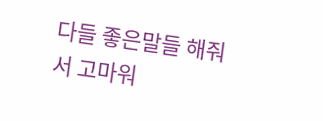다들 좋은말들 해줘서 고마워